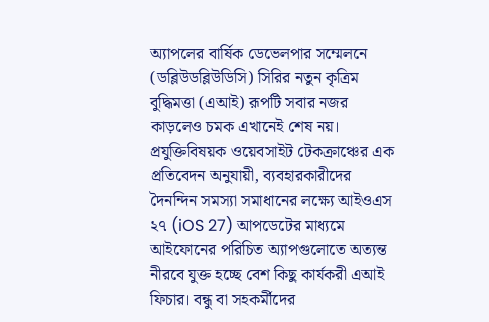অ্যাপলের বার্ষিক ডেভেলপার সম্মেলনে (ডব্লিউডব্লিউডিসি) সিরির নতুন কৃত্রিম বুদ্ধিমত্তা (এআই) রূপটি সবার নজর কাড়লেও চমক এখানেই শেষ নয়। প্রযুক্তিবিষয়ক ওয়েবসাইট টেকক্রাঞ্চের এক প্রতিবেদন অনুযায়ী, ব্যবহারকারীদের দৈনন্দিন সমস্যা সমাধানের লক্ষ্যে আইওএস ২৭ (iOS 27) আপডেটের মাধ্যমে আইফোনের পরিচিত অ্যাপগুলোতে অত্যন্ত নীরবে যুক্ত হচ্ছে বেশ কিছু কার্যকরী এআই ফিচার। বন্ধু বা সহকর্মীদের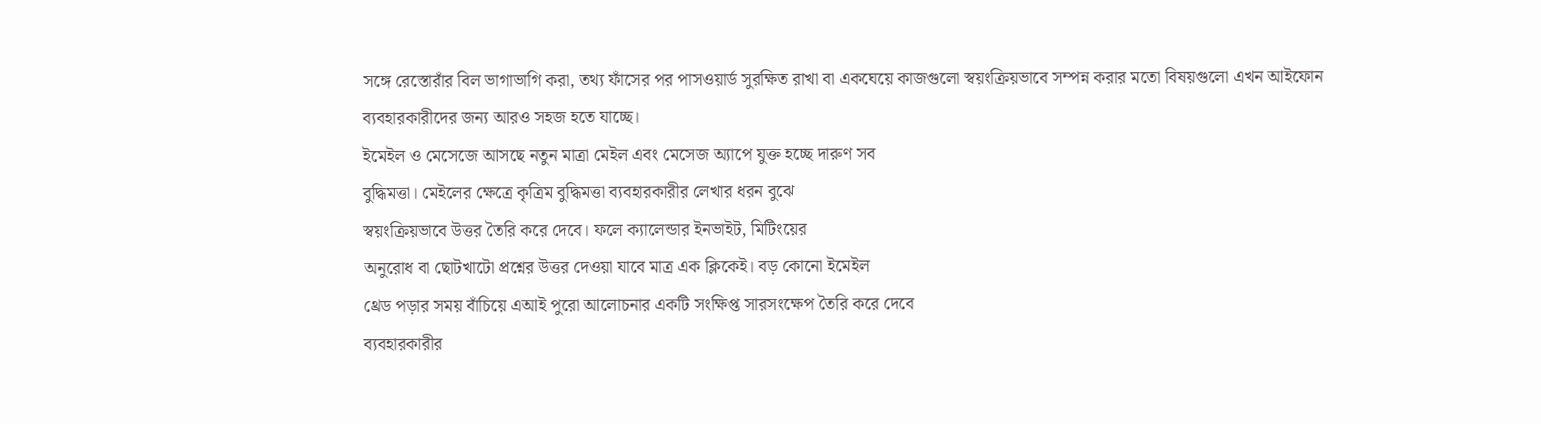সঙ্গে রেস্তোরাঁর বিল ভাগাভাগি করা, তথ্য ফাঁসের পর পাসওয়ার্ড সুরক্ষিত রাখা বা একঘেয়ে কাজগুলো স্বয়ংক্রিয়ভাবে সম্পন্ন করার মতো বিষয়গুলো এখন আইফোন ব্যবহারকারীদের জন্য আরও সহজ হতে যাচ্ছে।
ইমেইল ও মেসেজে আসছে নতুন মাত্রা মেইল এবং মেসেজ অ্যাপে যুক্ত হচ্ছে দারুণ সব
বুদ্ধিমত্তা। মেইলের ক্ষেত্রে কৃত্রিম বুদ্ধিমত্তা ব্যবহারকারীর লেখার ধরন বুঝে
স্বয়ংক্রিয়ভাবে উত্তর তৈরি করে দেবে। ফলে ক্যালেন্ডার ইনভাইট, মিটিংয়ের
অনুরোধ বা ছোটখাটো প্রশ্নের উত্তর দেওয়া যাবে মাত্র এক ক্লিকেই। বড় কোনো ইমেইল
থ্রেড পড়ার সময় বাঁচিয়ে এআই পুরো আলোচনার একটি সংক্ষিপ্ত সারসংক্ষেপ তৈরি করে দেবে
ব্যবহারকারীর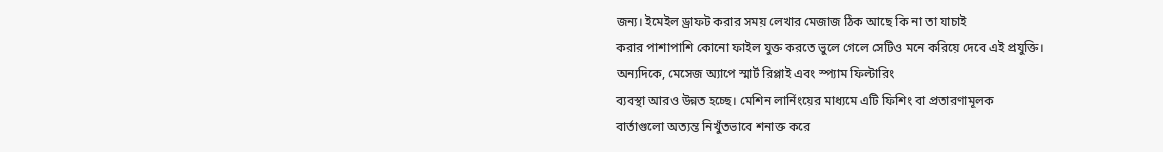জন্য। ইমেইল ড্রাফট করার সময় লেখার মেজাজ ঠিক আছে কি না তা যাচাই
করার পাশাপাশি কোনো ফাইল যুক্ত করতে ভুলে গেলে সেটিও মনে করিয়ে দেবে এই প্রযুক্তি।
অন্যদিকে, মেসেজ অ্যাপে স্মার্ট রিপ্লাই এবং স্প্যাম ফিল্টারিং
ব্যবস্থা আরও উন্নত হচ্ছে। মেশিন লার্নিংয়ের মাধ্যমে এটি ফিশিং বা প্রতারণামূলক
বার্তাগুলো অত্যন্ত নিখুঁতভাবে শনাক্ত করে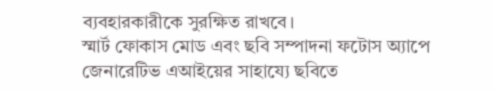ব্যবহারকারীকে সুরক্ষিত রাখবে।
স্মার্ট ফোকাস মোড এবং ছবি সম্পাদনা ফটোস অ্যাপে জেনারেটিভ এআইয়ের সাহায্যে ছবিতে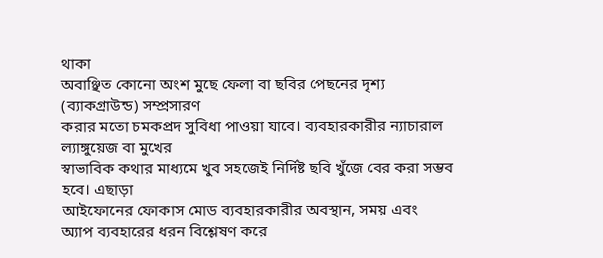থাকা
অবাঞ্ছিত কোনো অংশ মুছে ফেলা বা ছবির পেছনের দৃশ্য (ব্যাকগ্রাউন্ড) সম্প্রসারণ
করার মতো চমকপ্রদ সুবিধা পাওয়া যাবে। ব্যবহারকারীর ন্যাচারাল ল্যাঙ্গুয়েজ বা মুখের
স্বাভাবিক কথার মাধ্যমে খুব সহজেই নির্দিষ্ট ছবি খুঁজে বের করা সম্ভব হবে। এছাড়া
আইফোনের ফোকাস মোড ব্যবহারকারীর অবস্থান, সময় এবং
অ্যাপ ব্যবহারের ধরন বিশ্লেষণ করে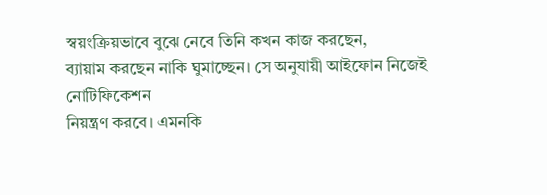স্বয়ংক্রিয়ভাবে বুঝে নেবে তিনি কখন কাজ করছেন,
ব্যায়াম করছেন নাকি ঘুমাচ্ছেন। সে অনুযায়ী আইফোন নিজেই নোটিফিকেশন
নিয়ন্ত্রণ করবে। এমনকি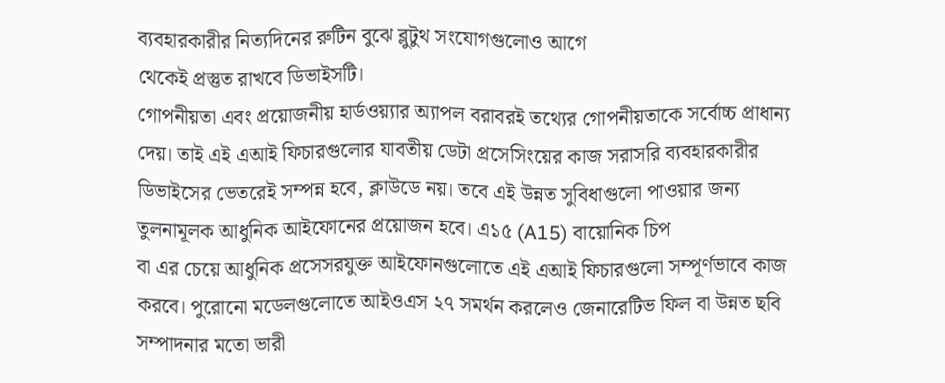ব্যবহারকারীর নিত্যদিনের রুটিন বুঝে ব্লুটুথ সংযোগগুলোও আগে
থেকেই প্রস্তুত রাখবে ডিভাইসটি।
গোপনীয়তা এবং প্রয়োজনীয় হার্ডওয়্যার অ্যাপল বরাবরই তথ্যের গোপনীয়তাকে সর্বোচ্চ প্রাধান্য
দেয়। তাই এই এআই ফিচারগুলোর যাবতীয় ডেটা প্রসেসিংয়ের কাজ সরাসরি ব্যবহারকারীর
ডিভাইসের ভেতরেই সম্পন্ন হবে, ক্লাউডে নয়। তবে এই উন্নত সুবিধাগুলো পাওয়ার জন্য
তুলনামূলক আধুনিক আইফোনের প্রয়োজন হবে। এ১৫ (A15) বায়োনিক চিপ
বা এর চেয়ে আধুনিক প্রসেসরযুক্ত আইফোনগুলোতে এই এআই ফিচারগুলো সম্পূর্ণভাবে কাজ
করবে। পুরোনো মডেলগুলোতে আইওএস ২৭ সমর্থন করলেও জেনারেটিভ ফিল বা উন্নত ছবি
সম্পাদনার মতো ভারী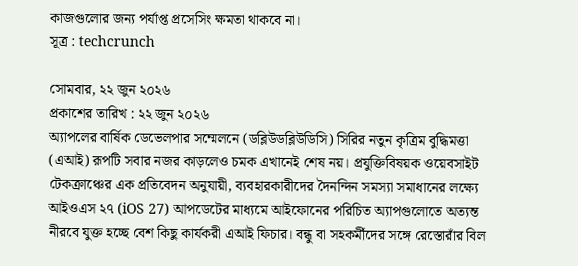কাজগুলোর জন্য পর্যাপ্ত প্রসেসিং ক্ষমতা থাকবে না।
সূত্র : techcrunch

সোমবার, ২২ জুন ২০২৬
প্রকাশের তারিখ : ২২ জুন ২০২৬
অ্যাপলের বার্ষিক ডেভেলপার সম্মেলনে (ডব্লিউডব্লিউডিসি) সিরির নতুন কৃত্রিম বুদ্ধিমত্তা (এআই) রূপটি সবার নজর কাড়লেও চমক এখানেই শেষ নয়। প্রযুক্তিবিষয়ক ওয়েবসাইট টেকক্রাঞ্চের এক প্রতিবেদন অনুযায়ী, ব্যবহারকারীদের দৈনন্দিন সমস্যা সমাধানের লক্ষ্যে আইওএস ২৭ (iOS 27) আপডেটের মাধ্যমে আইফোনের পরিচিত অ্যাপগুলোতে অত্যন্ত নীরবে যুক্ত হচ্ছে বেশ কিছু কার্যকরী এআই ফিচার। বন্ধু বা সহকর্মীদের সঙ্গে রেস্তোরাঁর বিল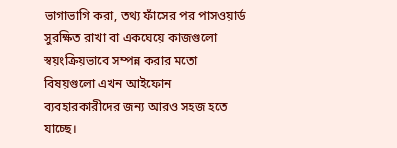ভাগাভাগি করা, তথ্য ফাঁসের পর পাসওয়ার্ড সুরক্ষিত রাখা বা একঘেয়ে কাজগুলো স্বয়ংক্রিয়ভাবে সম্পন্ন করার মতো বিষয়গুলো এখন আইফোন ব্যবহারকারীদের জন্য আরও সহজ হতে যাচ্ছে।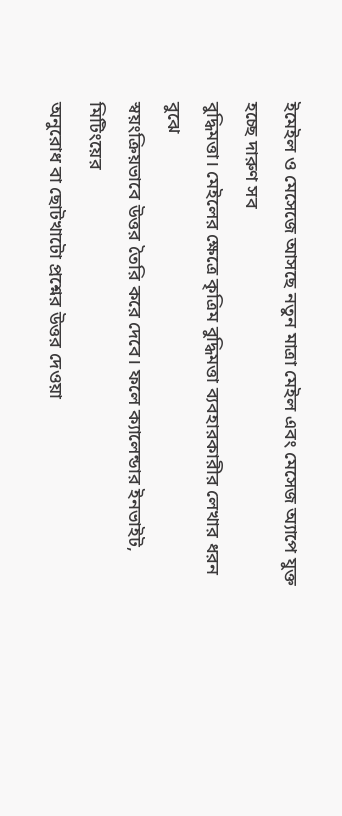ইমেইল ও মেসেজে আসছে নতুন মাত্রা মেইল এবং মেসেজ অ্যাপে যুক্ত হচ্ছে দারুণ সব
বুদ্ধিমত্তা। মেইলের ক্ষেত্রে কৃত্রিম বুদ্ধিমত্তা ব্যবহারকারীর লেখার ধরন বুঝে
স্বয়ংক্রিয়ভাবে উত্তর তৈরি করে দেবে। ফলে ক্যালেন্ডার ইনভাইট, মিটিংয়ের
অনুরোধ বা ছোটখাটো প্রশ্নের উত্তর দেওয়া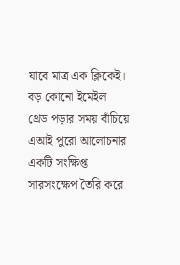যাবে মাত্র এক ক্লিকেই। বড় কোনো ইমেইল
থ্রেড পড়ার সময় বাঁচিয়ে এআই পুরো আলোচনার একটি সংক্ষিপ্ত সারসংক্ষেপ তৈরি করে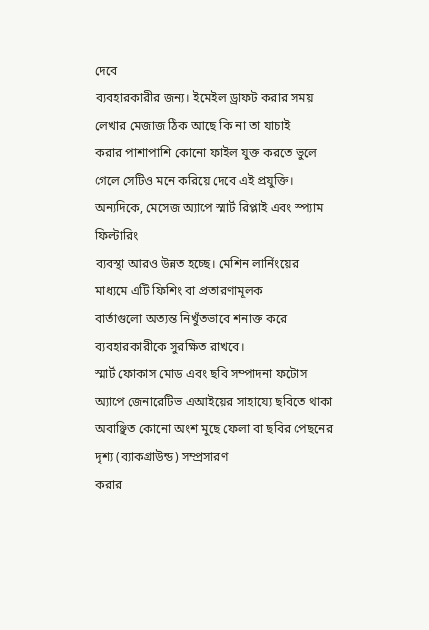দেবে
ব্যবহারকারীর জন্য। ইমেইল ড্রাফট করার সময় লেখার মেজাজ ঠিক আছে কি না তা যাচাই
করার পাশাপাশি কোনো ফাইল যুক্ত করতে ভুলে গেলে সেটিও মনে করিয়ে দেবে এই প্রযুক্তি।
অন্যদিকে, মেসেজ অ্যাপে স্মার্ট রিপ্লাই এবং স্প্যাম ফিল্টারিং
ব্যবস্থা আরও উন্নত হচ্ছে। মেশিন লার্নিংয়ের মাধ্যমে এটি ফিশিং বা প্রতারণামূলক
বার্তাগুলো অত্যন্ত নিখুঁতভাবে শনাক্ত করে ব্যবহারকারীকে সুরক্ষিত রাখবে।
স্মার্ট ফোকাস মোড এবং ছবি সম্পাদনা ফটোস অ্যাপে জেনারেটিভ এআইয়ের সাহায্যে ছবিতে থাকা
অবাঞ্ছিত কোনো অংশ মুছে ফেলা বা ছবির পেছনের দৃশ্য (ব্যাকগ্রাউন্ড) সম্প্রসারণ
করার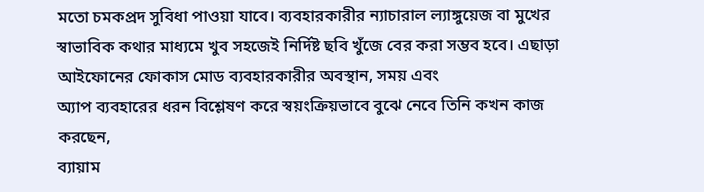মতো চমকপ্রদ সুবিধা পাওয়া যাবে। ব্যবহারকারীর ন্যাচারাল ল্যাঙ্গুয়েজ বা মুখের
স্বাভাবিক কথার মাধ্যমে খুব সহজেই নির্দিষ্ট ছবি খুঁজে বের করা সম্ভব হবে। এছাড়া
আইফোনের ফোকাস মোড ব্যবহারকারীর অবস্থান, সময় এবং
অ্যাপ ব্যবহারের ধরন বিশ্লেষণ করে স্বয়ংক্রিয়ভাবে বুঝে নেবে তিনি কখন কাজ করছেন,
ব্যায়াম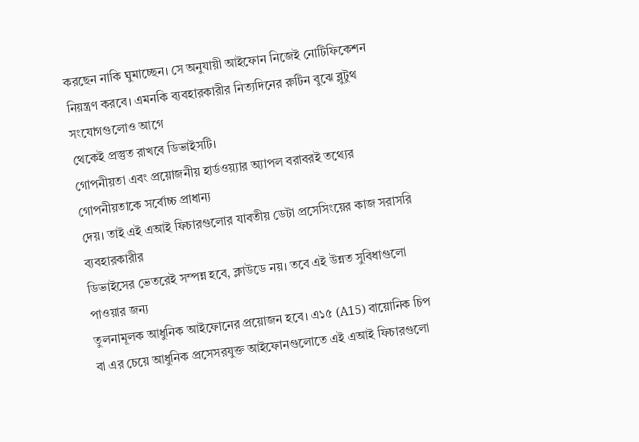করছেন নাকি ঘুমাচ্ছেন। সে অনুযায়ী আইফোন নিজেই নোটিফিকেশন
নিয়ন্ত্রণ করবে। এমনকি ব্যবহারকারীর নিত্যদিনের রুটিন বুঝে ব্লুটুথ সংযোগগুলোও আগে
থেকেই প্রস্তুত রাখবে ডিভাইসটি।
গোপনীয়তা এবং প্রয়োজনীয় হার্ডওয়্যার অ্যাপল বরাবরই তথ্যের গোপনীয়তাকে সর্বোচ্চ প্রাধান্য
দেয়। তাই এই এআই ফিচারগুলোর যাবতীয় ডেটা প্রসেসিংয়ের কাজ সরাসরি ব্যবহারকারীর
ডিভাইসের ভেতরেই সম্পন্ন হবে, ক্লাউডে নয়। তবে এই উন্নত সুবিধাগুলো পাওয়ার জন্য
তুলনামূলক আধুনিক আইফোনের প্রয়োজন হবে। এ১৫ (A15) বায়োনিক চিপ
বা এর চেয়ে আধুনিক প্রসেসরযুক্ত আইফোনগুলোতে এই এআই ফিচারগুলো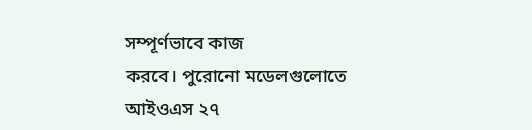সম্পূর্ণভাবে কাজ
করবে। পুরোনো মডেলগুলোতে আইওএস ২৭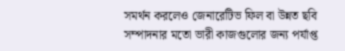সমর্থন করলেও জেনারেটিভ ফিল বা উন্নত ছবি
সম্পাদনার মতো ভারী কাজগুলোর জন্য পর্যাপ্ত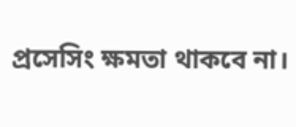প্রসেসিং ক্ষমতা থাকবে না।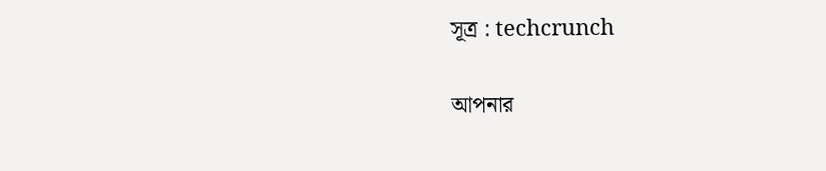সূত্র : techcrunch

আপনার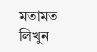মতামত লিখুন